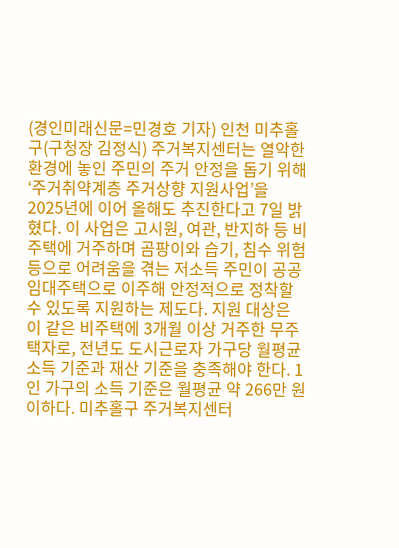(경인미래신문=민경호 기자) 인천 미추홀구(구청장 김정식) 주거복지센터는 열악한 환경에 놓인 주민의 주거 안정을 돕기 위해 ‘주거취약계층 주거상향 지원사업’을 2025년에 이어 올해도 추진한다고 7일 밝혔다. 이 사업은 고시원, 여관, 반지하 등 비주택에 거주하며 곰팡이와 습기, 침수 위험 등으로 어려움을 겪는 저소득 주민이 공공임대주택으로 이주해 안정적으로 정착할 수 있도록 지원하는 제도다. 지원 대상은 이 같은 비주택에 3개월 이상 거주한 무주택자로, 전년도 도시근로자 가구당 월평균 소득 기준과 재산 기준을 충족해야 한다. 1인 가구의 소득 기준은 월평균 약 266만 원 이하다. 미추홀구 주거복지센터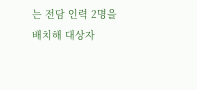는 전담 인력 2명을 배치해 대상자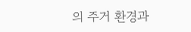의 주거 환경과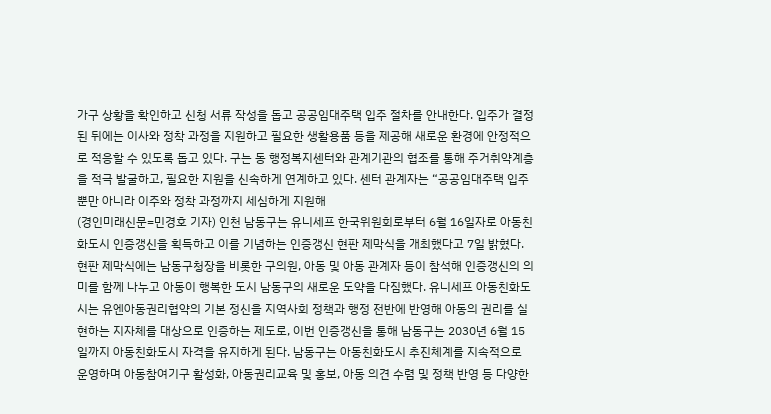가구 상황을 확인하고 신청 서류 작성을 돕고 공공임대주택 입주 절차를 안내한다. 입주가 결정된 뒤에는 이사와 정착 과정을 지원하고 필요한 생활용품 등을 제공해 새로운 환경에 안정적으로 적응할 수 있도록 돕고 있다. 구는 동 행정복지센터와 관계기관의 협조를 통해 주거취약계층을 적극 발굴하고, 필요한 지원을 신속하게 연계하고 있다. 센터 관계자는 “공공임대주택 입주뿐만 아니라 이주와 정착 과정까지 세심하게 지원해
(경인미래신문=민경호 기자) 인천 남동구는 유니세프 한국위원회로부터 6월 16일자로 아동친화도시 인증갱신을 획득하고 이를 기념하는 인증갱신 현판 제막식을 개최했다고 7일 밝혔다. 현판 제막식에는 남동구청장을 비롯한 구의원, 아동 및 아동 관계자 등이 참석해 인증갱신의 의미를 함께 나누고 아동이 행복한 도시 남동구의 새로운 도약을 다짐했다. 유니세프 아동친화도시는 유엔아동권리협약의 기본 정신을 지역사회 정책과 행정 전반에 반영해 아동의 권리를 실현하는 지자체를 대상으로 인증하는 제도로, 이번 인증갱신을 통해 남동구는 2030년 6월 15일까지 아동친화도시 자격을 유지하게 된다. 남동구는 아동친화도시 추진체계를 지속적으로 운영하며 아동참여기구 활성화, 아동권리교육 및 홍보, 아동 의견 수렴 및 정책 반영 등 다양한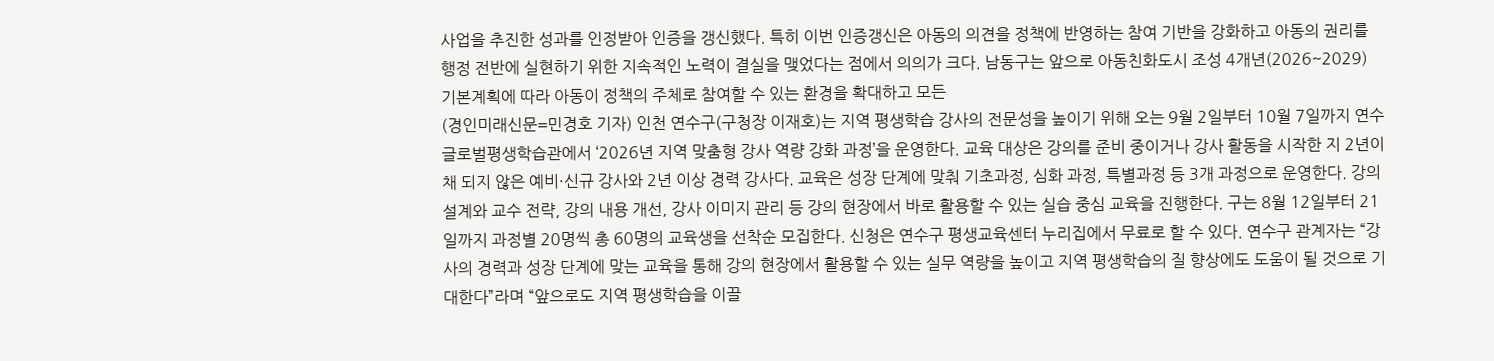사업을 추진한 성과를 인정받아 인증을 갱신했다. 특히 이번 인증갱신은 아동의 의견을 정책에 반영하는 참여 기반을 강화하고 아동의 권리를 행정 전반에 실현하기 위한 지속적인 노력이 결실을 맺었다는 점에서 의의가 크다. 남동구는 앞으로 아동친화도시 조성 4개년(2026~2029) 기본계획에 따라 아동이 정책의 주체로 참여할 수 있는 환경을 확대하고 모든
(경인미래신문=민경호 기자) 인천 연수구(구청장 이재호)는 지역 평생학습 강사의 전문성을 높이기 위해 오는 9월 2일부터 10월 7일까지 연수 글로벌평생학습관에서 ‘2026년 지역 맞춤형 강사 역량 강화 과정’을 운영한다. 교육 대상은 강의를 준비 중이거나 강사 활동을 시작한 지 2년이 채 되지 않은 예비·신규 강사와 2년 이상 경력 강사다. 교육은 성장 단계에 맞춰 기초과정, 심화 과정, 특별과정 등 3개 과정으로 운영한다. 강의 설계와 교수 전략, 강의 내용 개선, 강사 이미지 관리 등 강의 현장에서 바로 활용할 수 있는 실습 중심 교육을 진행한다. 구는 8월 12일부터 21일까지 과정별 20명씩 총 60명의 교육생을 선착순 모집한다. 신청은 연수구 평생교육센터 누리집에서 무료로 할 수 있다. 연수구 관계자는 “강사의 경력과 성장 단계에 맞는 교육을 통해 강의 현장에서 활용할 수 있는 실무 역량을 높이고 지역 평생학습의 질 향상에도 도움이 될 것으로 기대한다”라며 “앞으로도 지역 평생학습을 이끌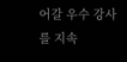어갈 우수 강사를 지속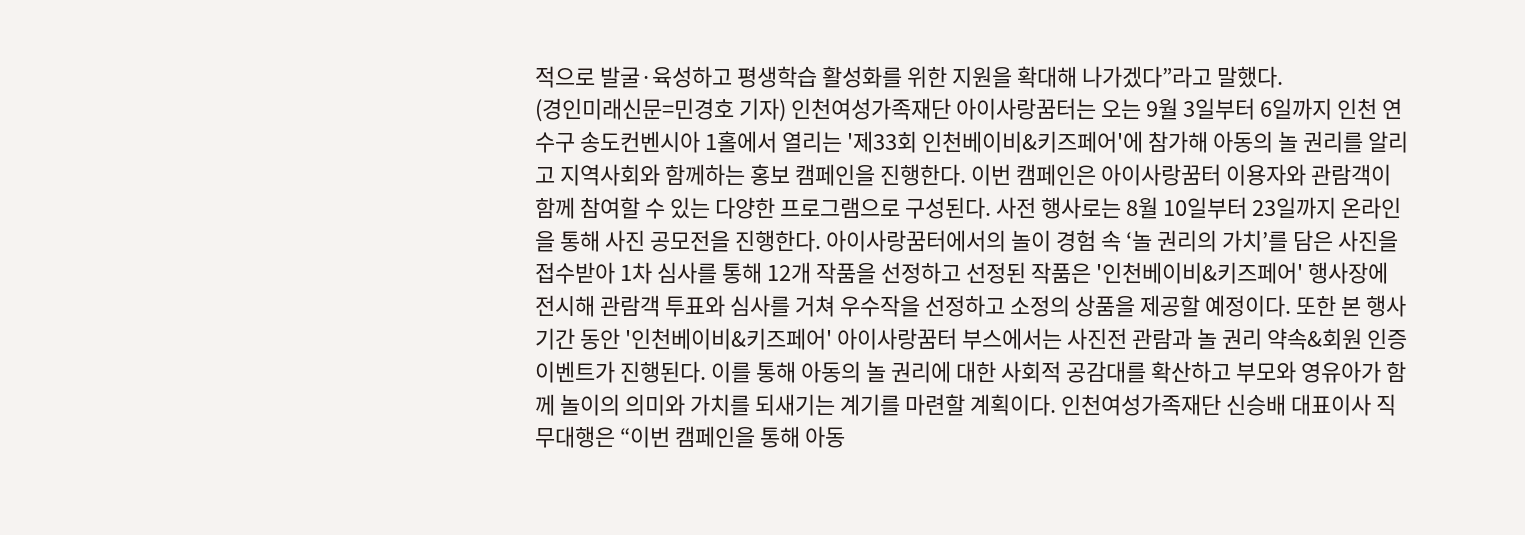적으로 발굴·육성하고 평생학습 활성화를 위한 지원을 확대해 나가겠다”라고 말했다.
(경인미래신문=민경호 기자) 인천여성가족재단 아이사랑꿈터는 오는 9월 3일부터 6일까지 인천 연수구 송도컨벤시아 1홀에서 열리는 '제33회 인천베이비&키즈페어'에 참가해 아동의 놀 권리를 알리고 지역사회와 함께하는 홍보 캠페인을 진행한다. 이번 캠페인은 아이사랑꿈터 이용자와 관람객이 함께 참여할 수 있는 다양한 프로그램으로 구성된다. 사전 행사로는 8월 10일부터 23일까지 온라인을 통해 사진 공모전을 진행한다. 아이사랑꿈터에서의 놀이 경험 속 ‘놀 권리의 가치’를 담은 사진을 접수받아 1차 심사를 통해 12개 작품을 선정하고 선정된 작품은 '인천베이비&키즈페어' 행사장에 전시해 관람객 투표와 심사를 거쳐 우수작을 선정하고 소정의 상품을 제공할 예정이다. 또한 본 행사 기간 동안 '인천베이비&키즈페어' 아이사랑꿈터 부스에서는 사진전 관람과 놀 권리 약속&회원 인증 이벤트가 진행된다. 이를 통해 아동의 놀 권리에 대한 사회적 공감대를 확산하고 부모와 영유아가 함께 놀이의 의미와 가치를 되새기는 계기를 마련할 계획이다. 인천여성가족재단 신승배 대표이사 직무대행은 “이번 캠페인을 통해 아동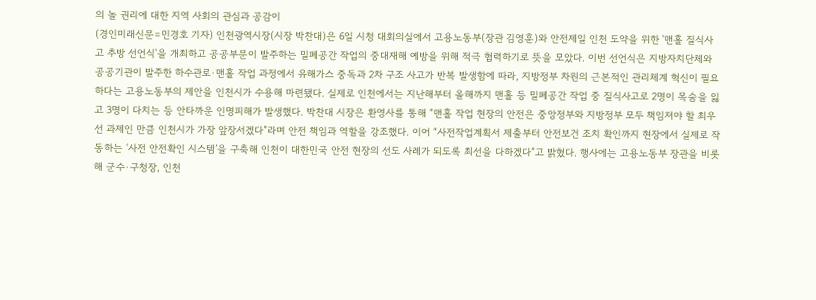의 놀 권리에 대한 지역 사회의 관심과 공감이
(경인미래신문=민경호 기자) 인천광역시장(시장 박찬대)은 6일 시청 대회의실에서 고용노동부(장관 김영훈)와 안전제일 인천 도약을 위한 '맨홀 질식사고 추방 선언식'을 개최하고 공공부문이 발주하는 밀폐공간 작업의 중대재해 예방을 위해 적극 협력하기로 뜻을 모았다. 이번 선언식은 지방자치단체와 공공기관이 발주한 하수관로·맨홀 작업 과정에서 유해가스 중독과 2차 구조 사고가 반복 발생함에 따라, 지방정부 차원의 근본적인 관리체계 혁신이 필요하다는 고용노동부의 제안을 인천시가 수용해 마련됐다. 실제로 인천에서는 지난해부터 올해까지 맨홀 등 밀폐공간 작업 중 질식사고로 2명이 목숨을 잃고 3명이 다치는 등 안타까운 인명피해가 발생했다. 박찬대 시장은 환영사를 통해 “맨홀 작업 현장의 안전은 중앙정부와 지방정부 모두 책임져야 할 최우선 과제인 만큼 인천시가 가장 앞장서겠다”라며 안전 책임과 역할을 강조했다. 이어 “사전작업계획서 제출부터 안전보건 조치 확인까지 현장에서 실제로 작동하는 ‘사전 안전확인 시스템’을 구축해 인천이 대한민국 안전 현장의 선도 사례가 되도록 최선을 다하겠다”고 밝혔다. 행사에는 고용노동부 장관을 비롯해 군수·구청장, 인천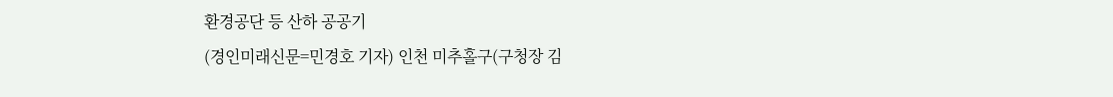환경공단 등 산하 공공기
(경인미래신문=민경호 기자) 인천 미추홀구(구청장 김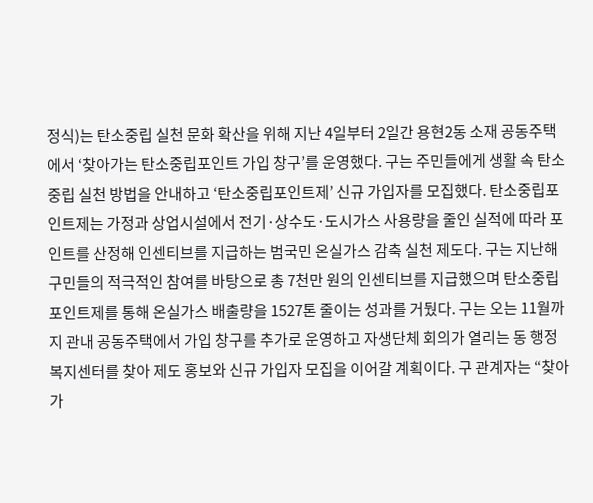정식)는 탄소중립 실천 문화 확산을 위해 지난 4일부터 2일간 용현2동 소재 공동주택에서 ‘찾아가는 탄소중립포인트 가입 창구’를 운영했다. 구는 주민들에게 생활 속 탄소중립 실천 방법을 안내하고 ‘탄소중립포인트제’ 신규 가입자를 모집했다. 탄소중립포인트제는 가정과 상업시설에서 전기·상수도·도시가스 사용량을 줄인 실적에 따라 포인트를 산정해 인센티브를 지급하는 범국민 온실가스 감축 실천 제도다. 구는 지난해 구민들의 적극적인 참여를 바탕으로 총 7천만 원의 인센티브를 지급했으며 탄소중립포인트제를 통해 온실가스 배출량을 1527톤 줄이는 성과를 거뒀다. 구는 오는 11월까지 관내 공동주택에서 가입 창구를 추가로 운영하고 자생단체 회의가 열리는 동 행정복지센터를 찾아 제도 홍보와 신규 가입자 모집을 이어갈 계획이다. 구 관계자는 “찾아가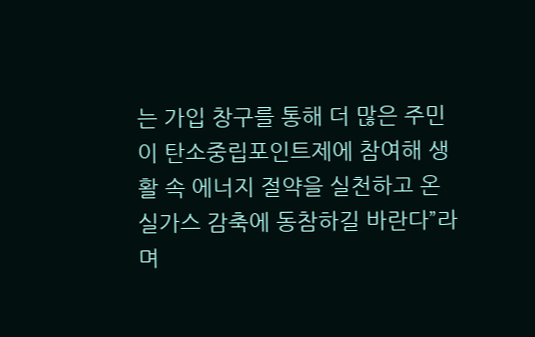는 가입 창구를 통해 더 많은 주민이 탄소중립포인트제에 참여해 생활 속 에너지 절약을 실천하고 온실가스 감축에 동참하길 바란다”라며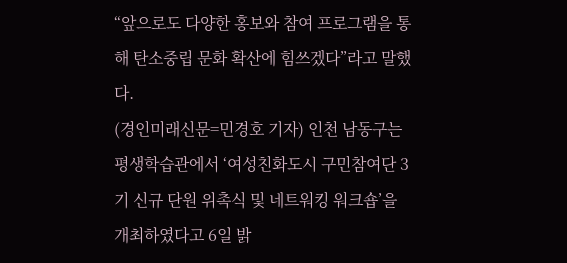“앞으로도 다양한 홍보와 참여 프로그램을 통해 탄소중립 문화 확산에 힘쓰겠다”라고 말했다.
(경인미래신문=민경호 기자) 인천 남동구는 평생학습관에서 ‘여성친화도시 구민참여단 3기 신규 단원 위촉식 및 네트워킹 워크숍’을 개최하였다고 6일 밝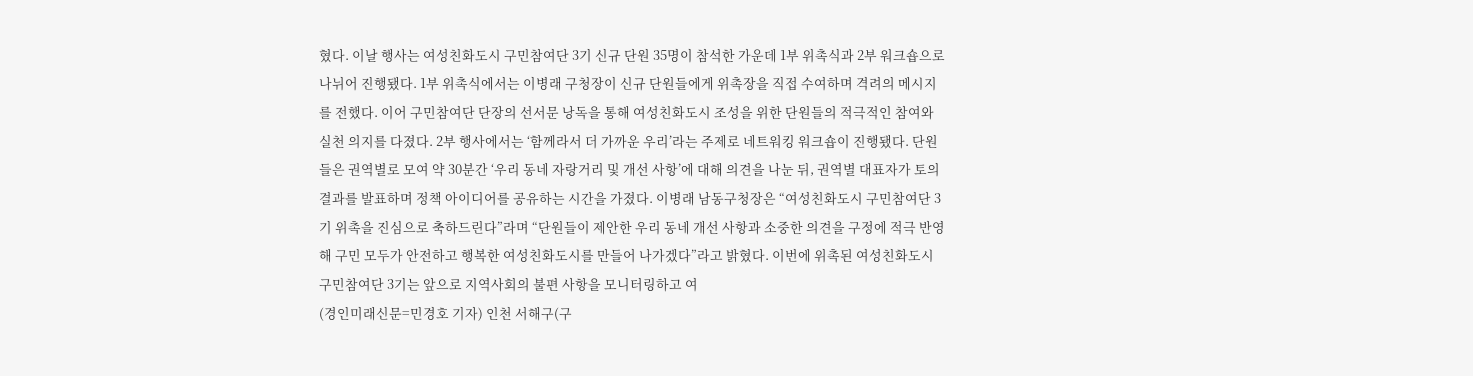혔다. 이날 행사는 여성친화도시 구민참여단 3기 신규 단원 35명이 참석한 가운데 1부 위촉식과 2부 워크숍으로 나뉘어 진행됐다. 1부 위촉식에서는 이병래 구청장이 신규 단원들에게 위촉장을 직접 수여하며 격려의 메시지를 전했다. 이어 구민참여단 단장의 선서문 낭독을 통해 여성친화도시 조성을 위한 단원들의 적극적인 참여와 실천 의지를 다졌다. 2부 행사에서는 ‘함께라서 더 가까운 우리’라는 주제로 네트워킹 워크숍이 진행됐다. 단원들은 권역별로 모여 약 30분간 ‘우리 동네 자랑거리 및 개선 사항’에 대해 의견을 나눈 뒤, 권역별 대표자가 토의 결과를 발표하며 정책 아이디어를 공유하는 시간을 가졌다. 이병래 남동구청장은 “여성친화도시 구민참여단 3기 위촉을 진심으로 축하드린다”라며 “단원들이 제안한 우리 동네 개선 사항과 소중한 의견을 구정에 적극 반영해 구민 모두가 안전하고 행복한 여성친화도시를 만들어 나가겠다”라고 밝혔다. 이번에 위촉된 여성친화도시 구민참여단 3기는 앞으로 지역사회의 불편 사항을 모니터링하고 여
(경인미래신문=민경호 기자) 인천 서해구(구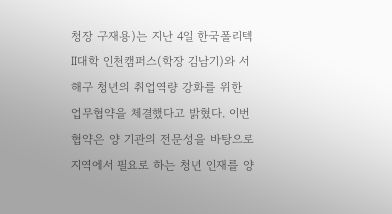청장 구재용)는 지난 4일 한국폴리텍Ⅱ대학 인천캠퍼스(학장 김남기)와 서해구 청년의 취업역량 강화를 위한 업무협약을 체결했다고 밝혔다. 이번 협약은 양 기관의 전문성을 바탕으로 지역에서 필요로 하는 청년 인재를 양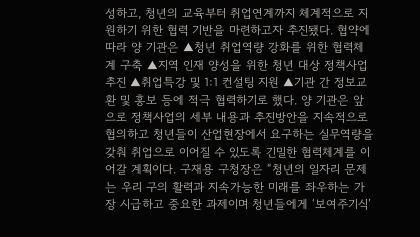성하고, 청년의 교육부터 취업연계까지 체계적으로 지원하기 위한 협력 기반을 마련하고자 추진됐다. 협약에 따라 양 기관은 ▲청년 취업역량 강화를 위한 협력체계 구축 ▲지역 인재 양성을 위한 청년 대상 정책사업 추진 ▲취업특강 및 1:1 컨설팅 지원 ▲기관 간 정보교환 및 홍보 등에 적극 협력하기로 했다. 양 기관은 앞으로 정책사업의 세부 내용과 추진방안을 지속적으로 협의하고 청년들이 산업현장에서 요구하는 실무역량을 갖춰 취업으로 이어질 수 있도록 긴밀한 협력체계를 이어갈 계획이다. 구재용 구청장은 “청년의 일자리 문제는 우리 구의 활력과 지속가능한 미래를 좌우하는 가장 시급하고 중요한 과제이며 청년들에게 ‘보여주기식’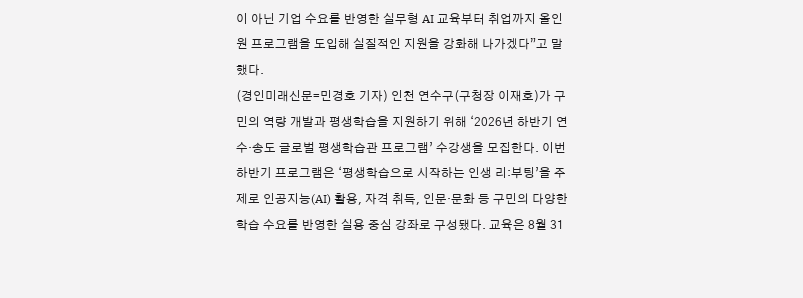이 아닌 기업 수요를 반영한 실무형 AI 교육부터 취업까지 올인원 프로그램을 도입해 실질적인 지원을 강화해 나가겠다”고 말했다.
(경인미래신문=민경호 기자) 인천 연수구(구청장 이재호)가 구민의 역량 개발과 평생학습을 지원하기 위해 ‘2026년 하반기 연수·송도 글로벌 평생학습관 프로그램’ 수강생을 모집한다. 이번 하반기 프로그램은 ‘평생학습으로 시작하는 인생 리:부팅’을 주제로 인공지능(AI) 활용, 자격 취득, 인문·문화 등 구민의 다양한 학습 수요를 반영한 실용 중심 강좌로 구성됐다. 교육은 8월 31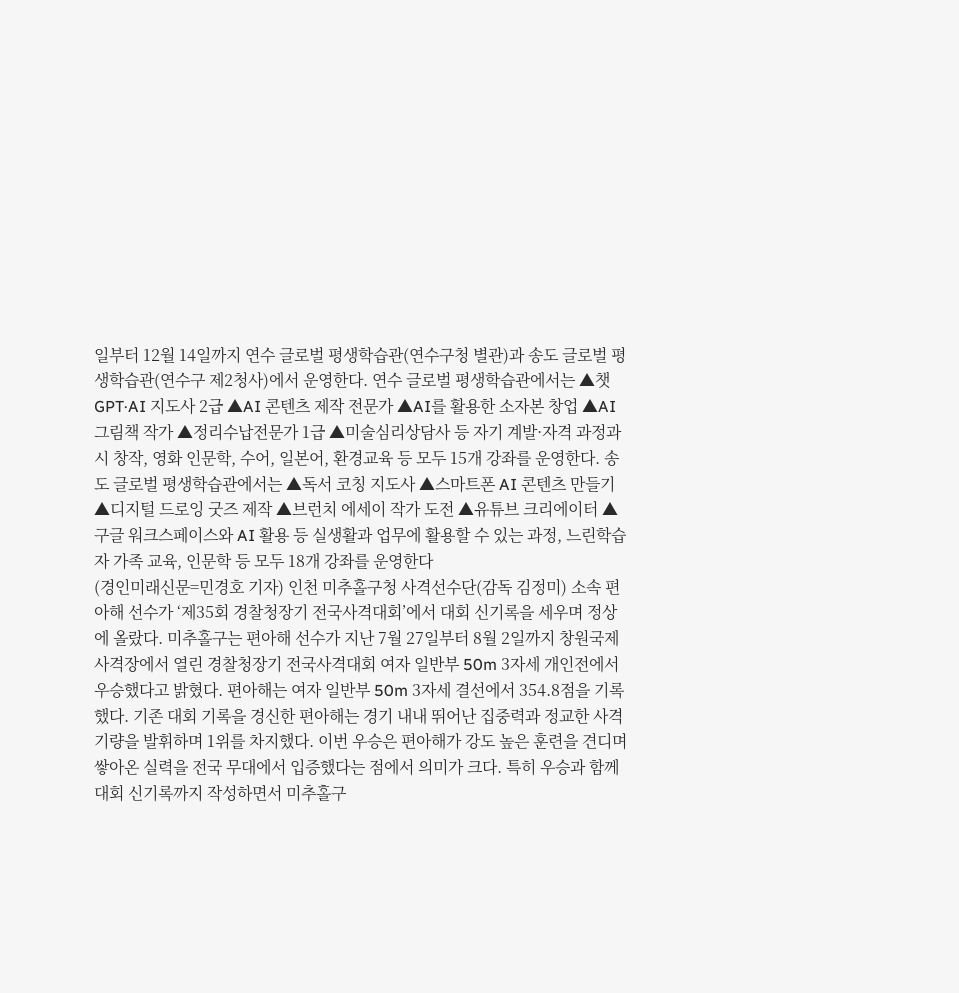일부터 12월 14일까지 연수 글로벌 평생학습관(연수구청 별관)과 송도 글로벌 평생학습관(연수구 제2청사)에서 운영한다. 연수 글로벌 평생학습관에서는 ▲챗GPT·AI 지도사 2급 ▲AI 콘텐츠 제작 전문가 ▲AI를 활용한 소자본 창업 ▲AI 그림책 작가 ▲정리수납전문가 1급 ▲미술심리상담사 등 자기 계발·자격 과정과 시 창작, 영화 인문학, 수어, 일본어, 환경교육 등 모두 15개 강좌를 운영한다. 송도 글로벌 평생학습관에서는 ▲독서 코칭 지도사 ▲스마트폰 AI 콘텐츠 만들기 ▲디지털 드로잉 굿즈 제작 ▲브런치 에세이 작가 도전 ▲유튜브 크리에이터 ▲구글 워크스페이스와 AI 활용 등 실생활과 업무에 활용할 수 있는 과정, 느린학습자 가족 교육, 인문학 등 모두 18개 강좌를 운영한다
(경인미래신문=민경호 기자) 인천 미추홀구청 사격선수단(감독 김정미) 소속 편아해 선수가 ‘제35회 경찰청장기 전국사격대회’에서 대회 신기록을 세우며 정상에 올랐다. 미추홀구는 편아해 선수가 지난 7월 27일부터 8월 2일까지 창원국제사격장에서 열린 경찰청장기 전국사격대회 여자 일반부 50m 3자세 개인전에서 우승했다고 밝혔다. 편아해는 여자 일반부 50m 3자세 결선에서 354.8점을 기록했다. 기존 대회 기록을 경신한 편아해는 경기 내내 뛰어난 집중력과 정교한 사격 기량을 발휘하며 1위를 차지했다. 이번 우승은 편아해가 강도 높은 훈련을 견디며 쌓아온 실력을 전국 무대에서 입증했다는 점에서 의미가 크다. 특히 우승과 함께 대회 신기록까지 작성하면서 미추홀구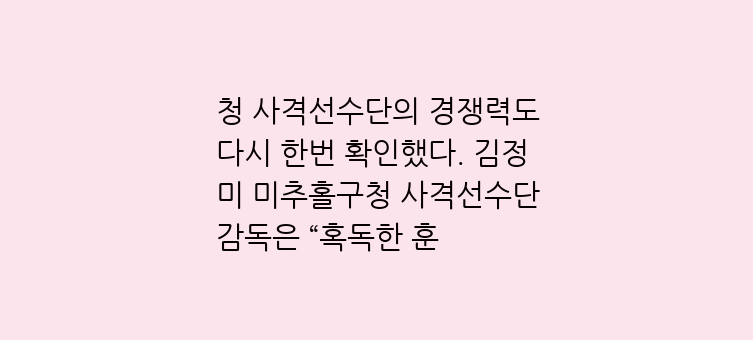청 사격선수단의 경쟁력도 다시 한번 확인했다. 김정미 미추홀구청 사격선수단 감독은 “혹독한 훈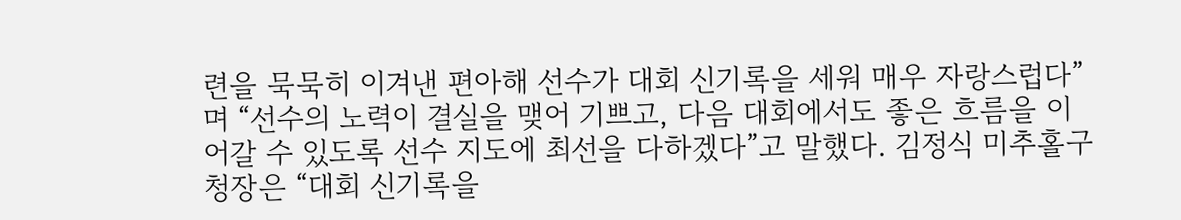련을 묵묵히 이겨낸 편아해 선수가 대회 신기록을 세워 매우 자랑스럽다”며 “선수의 노력이 결실을 맺어 기쁘고, 다음 대회에서도 좋은 흐름을 이어갈 수 있도록 선수 지도에 최선을 다하겠다”고 말했다. 김정식 미추홀구청장은 “대회 신기록을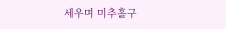세우며 미추홀구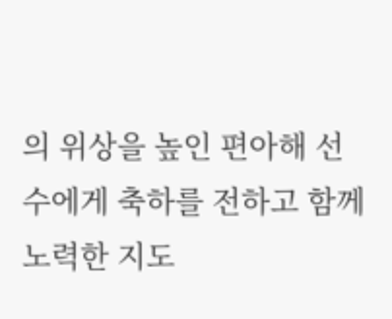의 위상을 높인 편아해 선수에게 축하를 전하고 함께 노력한 지도